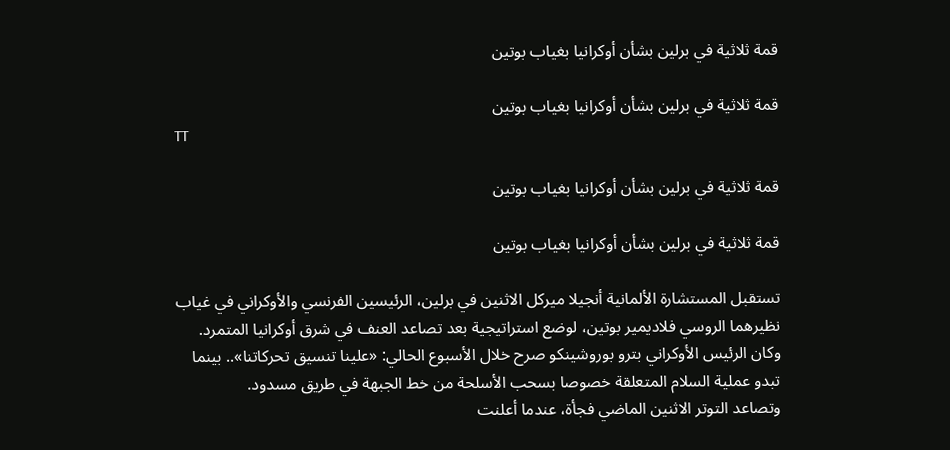قمة ثلاثية في برلين بشأن أوكرانيا بغياب بوتين

قمة ثلاثية في برلين بشأن أوكرانيا بغياب بوتين
TT

قمة ثلاثية في برلين بشأن أوكرانيا بغياب بوتين

قمة ثلاثية في برلين بشأن أوكرانيا بغياب بوتين

تستقبل المستشارة الألمانية أنجيلا ميركل الاثنين في برلين، الرئيسين الفرنسي والأوكراني في غياب نظيرهما الروسي فلاديمير بوتين، لوضع استراتيجية بعد تصاعد العنف في شرق أوكرانيا المتمرد.
وكان الرئيس الأوكراني بترو بوروشينكو صرح خلال الأسبوع الحالي: «علينا تنسيق تحركاتنا».. بينما تبدو عملية السلام المتعلقة خصوصا بسحب الأسلحة من خط الجبهة في طريق مسدود.
وتصاعد التوتر الاثنين الماضي فجأة، عندما أعلنت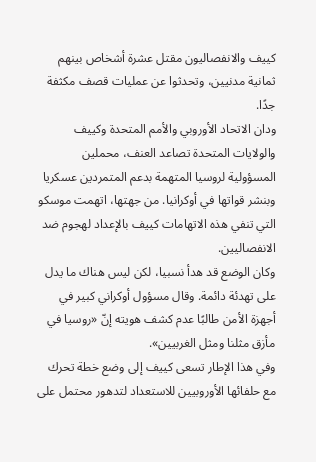كييف والانفصاليون مقتل عشرة أشخاص بينهم ثمانية مدنيين، وتحدثوا عن عمليات قصف مكثفة جدًا.
ودان الاتحاد الأوروبي والأمم المتحدة وكييف والولايات المتحدة تصاعد العنف، محملين المسؤولية لروسيا المتهمة بدعم المتمردين عسكريا وبنشر قواتها في أوكرانيا. من جهتها، اتهمت موسكو التي تنفي هذه الاتهامات كييف بالإعداد لهجوم ضد الانفصاليين.
وكان الوضع قد هدأ نسبيا، لكن ليس هناك ما يدل على تهدئة دائمة. وقال مسؤول أوكراني كبير في أجهزة الأمن طالبًا عدم كشف هويته إنّ «روسيا في مأزق مثلنا ومثل الغربيين».
وفي هذا الإطار تسعى كييف إلى وضع خطة تحرك مع حلفائها الأوروبيين للاستعداد لتدهور محتمل على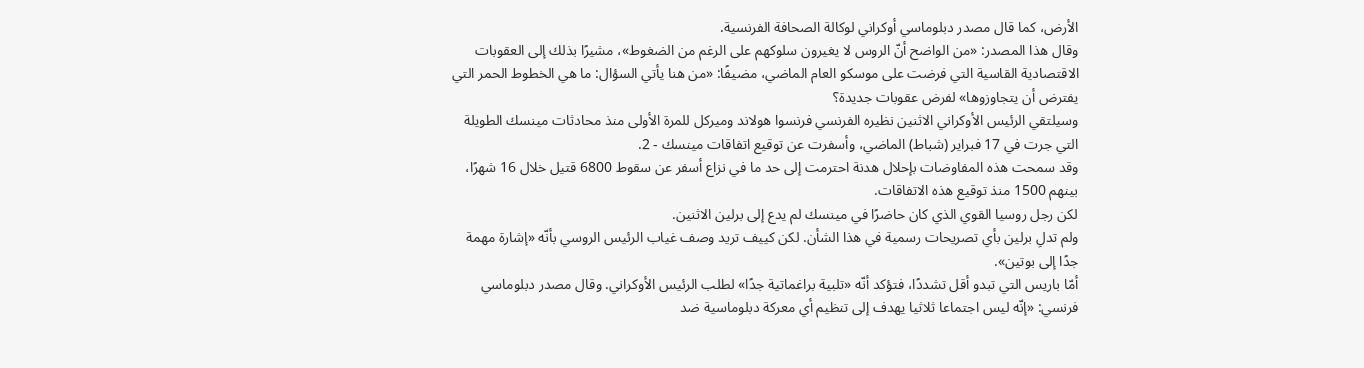الأرض، كما قال مصدر دبلوماسي أوكراني لوكالة الصحافة الفرنسية.
وقال هذا المصدر: «من الواضح أنّ الروس لا يغيرون سلوكهم على الرغم من الضغوط»، مشيرًا بذلك إلى العقوبات الاقتصادية القاسية التي فرضت على موسكو العام الماضي، مضيفًا: «من هنا يأتي السؤال: ما هي الخطوط الحمر التي يفترض أن يتجاوزوها» لفرض عقوبات جديدة؟
وسيلتقي الرئيس الأوكراني الاثنين نظيره الفرنسي فرنسوا هولاند وميركل للمرة الأولى منذ محادثات مينسك الطويلة التي جرت في 17 فبراير (شباط) الماضي، وأسفرت عن توقيع اتفاقات مينسك - 2.
وقد سمحت هذه المفاوضات بإحلال هدنة احترمت إلى حد ما في نزاع أسفر عن سقوط 6800 قتيل خلال 16 شهرًا، بينهم 1500 منذ توقيع هذه الاتفاقات.
لكن رجل روسيا القوي الذي كان حاضرًا في مينسك لم يدع إلى برلين الاثنين.
ولم تدلِ برلين بأي تصريحات رسمية في هذا الشأن. لكن كييف تريد وصف غياب الرئيس الروسي بأنّه «إشارة مهمة جدًا إلى بوتين».
أمّا باريس التي تبدو أقل تشددًا، فتؤكد أنّه «تلبية براغماتية جدًا» لطلب الرئيس الأوكراني. وقال مصدر دبلوماسي فرنسي: «إنّه ليس اجتماعا ثلاثيا يهدف إلى تنظيم أي معركة دبلوماسية ضد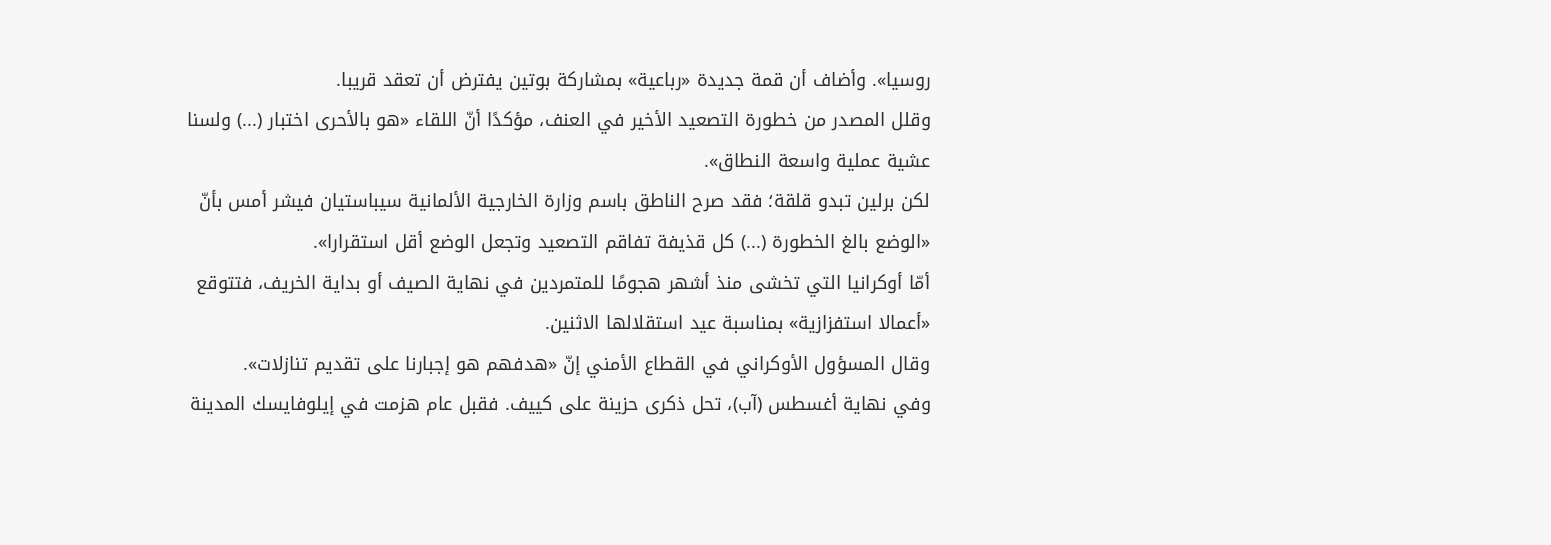روسيا». وأضاف أن قمة جديدة «رباعية» بمشاركة بوتين يفترض أن تعقد قريبا.
وقلل المصدر من خطورة التصعيد الأخير في العنف، مؤكدًا أنّ اللقاء «هو بالأحرى اختبار (...) ولسنا عشية عملية واسعة النطاق».
لكن برلين تبدو قلقة؛ فقد صرح الناطق باسم وزارة الخارجية الألمانية سيباستيان فيشر أمس بأنّ «الوضع بالغ الخطورة (...) كل قذيفة تفاقم التصعيد وتجعل الوضع أقل استقرارا».
أمّا أوكرانيا التي تخشى منذ أشهر هجومًا للمتمردين في نهاية الصيف أو بداية الخريف، فتتوقع «أعمالا استفزازية» بمناسبة عيد استقلالها الاثنين.
وقال المسؤول الأوكراني في القطاع الأمني إنّ «هدفهم هو إجبارنا على تقديم تنازلات».
وفي نهاية أغسطس (آب)، تحل ذكرى حزينة على كييف. فقبل عام هزمت في إيلوفايسك المدينة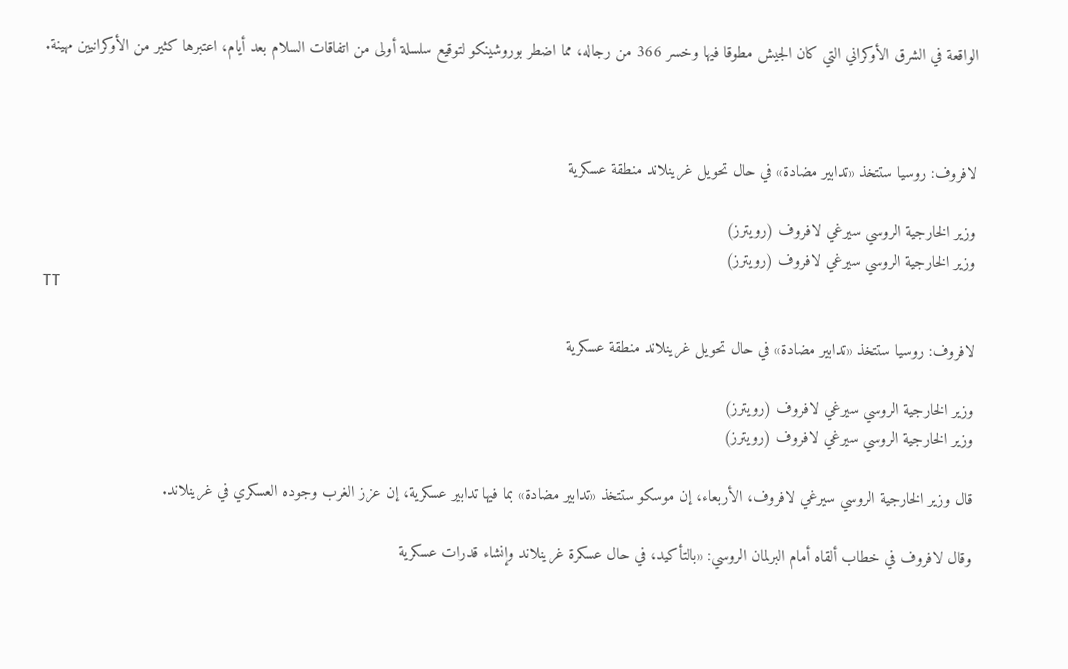الواقعة في الشرق الأوكراني التي كان الجيش مطوقا فيها وخسر 366 من رجاله، مما اضطر بوروشينكو لتوقيع سلسلة أولى من اتفاقات السلام بعد أيام، اعتبرها كثير من الأوكرانيين مهينة.



لافروف: روسيا ستتخذ «تدابير مضادة» في حال تحويل غرينلاند منطقة عسكرية

وزير الخارجية الروسي سيرغي لافروف (رويترز)
وزير الخارجية الروسي سيرغي لافروف (رويترز)
TT

لافروف: روسيا ستتخذ «تدابير مضادة» في حال تحويل غرينلاند منطقة عسكرية

وزير الخارجية الروسي سيرغي لافروف (رويترز)
وزير الخارجية الروسي سيرغي لافروف (رويترز)

قال وزير الخارجية الروسي سيرغي لافروف، الأربعاء، إن موسكو ستتخذ «تدابير مضادة» بما فيها تدابير عسكرية، إن عزز الغرب وجوده العسكري في غرينلاند.

وقال لافروف في خطاب ألقاه أمام البرلمان الروسي: «بالتأكيد، في حال عسكرة غرينلاند وإنشاء قدرات عسكرية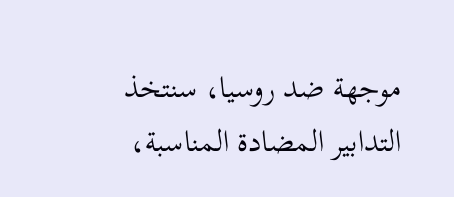موجهة ضد روسيا، سنتخذ التدابير المضادة المناسبة،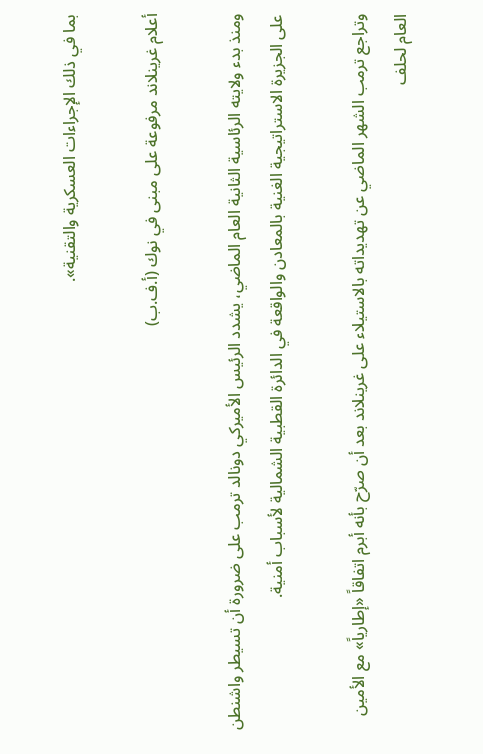بما في ذلك الإجراءات العسكرية والتقنية».

أعلام غرينلاند مرفوعة على مبنى في نوك (أ.ف.ب)

ومنذ بدء ولايته الرئاسية الثانية العام الماضي، يشدد الرئيس الأميركي دونالد ترمب على ضرورة أن تسيطر واشنطن على الجزيرة الاستراتيجية الغنية بالمعادن والواقعة في الدائرة القطبية الشمالية لأسباب أمنية.

وتراجع ترمب الشهر الماضي عن تهديداته بالاستيلاء على غرينلاند بعد أن صرّح بأنه أبرم اتفاقاً «إطارياً» مع الأمين العام لحلف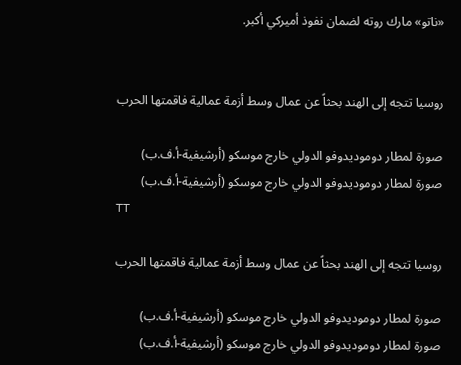«ناتو» مارك روته لضمان نفوذ أميركي أكبر.


روسيا تتجه إلى الهند بحثاً عن عمال وسط أزمة عمالية فاقمتها الحرب

صورة لمطار دوموديدوفو الدولي خارج موسكو (أرشيفية-أ.ف.ب)
صورة لمطار دوموديدوفو الدولي خارج موسكو (أرشيفية-أ.ف.ب)
TT

روسيا تتجه إلى الهند بحثاً عن عمال وسط أزمة عمالية فاقمتها الحرب

صورة لمطار دوموديدوفو الدولي خارج موسكو (أرشيفية-أ.ف.ب)
صورة لمطار دوموديدوفو الدولي خارج موسكو (أرشيفية-أ.ف.ب)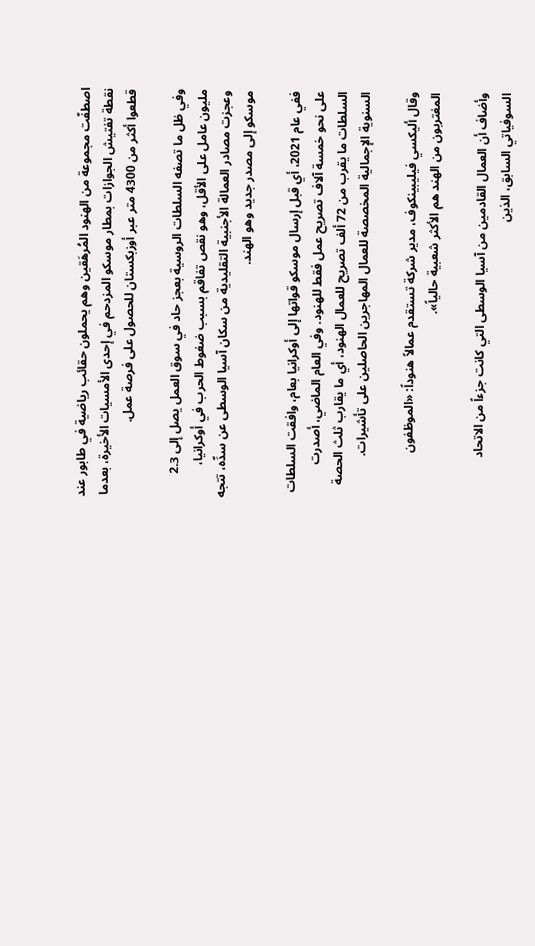اصطفّت مجموعة من الهنود المُرهَقين وهم يحملون حقائب رياضية في طابور عند نقطة تفتيش الجوازات بمطار موسكو المزدحم في إحدى الأمسيات الأخيرة، بعدما قطعوا أكثر من 4300 متر عبر أوزبكستان للحصول على فرصة عمل.

وفي ظل ما تصفه السلطات الروسية بعجز حاد في سوق العمل يصل إلى 2.3 مليون عامل على الأقل، وهو نقص تفاقم بسبب ضغوط الحرب في أوكرانيا، وعجزت مصادر العمالة الأجنبية التقليدية من سكان آسيا الوسطى عن سدِّه، تتجه موسكو إلى مصدر جديد وهو الهند.

ففي عام 2021، أي قبل إرسال موسكو قواتها إلى أوكرانيا بعام، وافقت السلطات على نحو خمسة آلاف تصريح عمل فقط للهنود. وفي العام الماضي، أصدرت السلطات ما يقرب من 72 ألف تصريح للعمال الهنود، أي ما يقارب ثلث الحصة السنوية الإجمالية المخصصة للعمال المهاجرين الحاصلين على تأشيرات.

وقال أليكسي فيليبينكوف، مدير شركة تستقدم عمالاً هنوداً: «الموظفون المغتربون من الهند هم الأكثر شعبية حالياً».

وأضاف أن العمال القادمين من آسيا الوسطى التي كانت جزءاً من الاتحاد السوفياتي السابق، الذين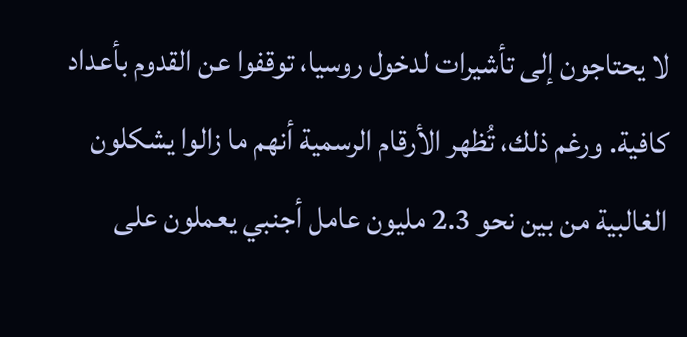لا يحتاجون إلى تأشيرات لدخول روسيا، توقفوا عن القدوم بأعداد كافية. ورغم ذلك، تُظهر الأرقام الرسمية أنهم ما زالوا يشكلون الغالبية من بين نحو 2.3 مليون عامل أجنبي يعملون على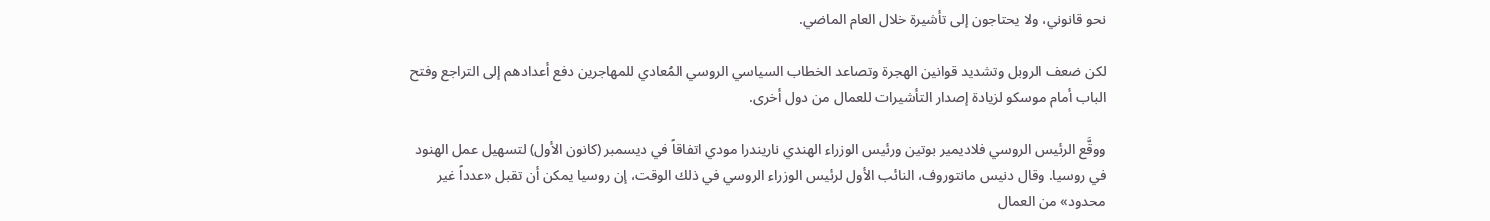نحو قانوني، ولا يحتاجون إلى تأشيرة خلال العام الماضي.

لكن ضعف الروبل وتشديد قوانين الهجرة وتصاعد الخطاب السياسي الروسي المُعادي للمهاجرين دفع أعدادهم إلى التراجع وفتح الباب أمام موسكو لزيادة إصدار التأشيرات للعمال من دول أخرى.

ووقَّع الرئيس الروسي فلاديمير بوتين ورئيس الوزراء الهندي ناريندرا مودي اتفاقاً في ديسمبر (كانون الأول) لتسهيل عمل الهنود في روسيا. وقال دنيس مانتوروف، النائب الأول لرئيس الوزراء الروسي في ذلك الوقت، إن روسيا يمكن أن تقبل «عدداً غير محدود» من العمال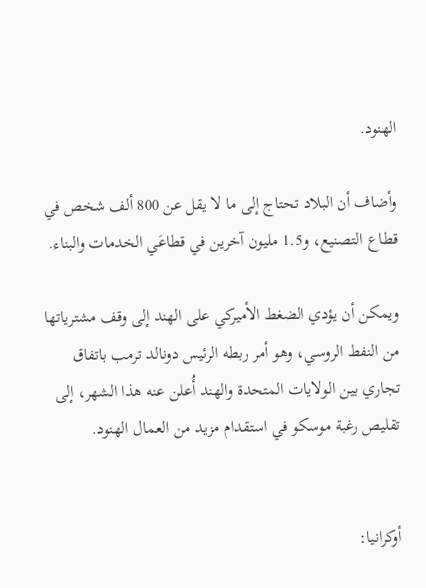الهنود.

وأضاف أن البلاد تحتاج إلى ما لا يقل عن 800 ألف شخص في قطاع التصنيع، و1.5 مليون آخرين في قطاعَي الخدمات والبناء.

ويمكن أن يؤدي الضغط الأميركي على الهند إلى وقف مشترياتها من النفط الروسي، وهو أمر ربطه الرئيس دونالد ترمب باتفاق تجاري بين الولايات المتحدة والهند أُعلن عنه هذا الشهر، إلى تقليص رغبة موسكو في استقدام مزيد من العمال الهنود.


أوكرانيا: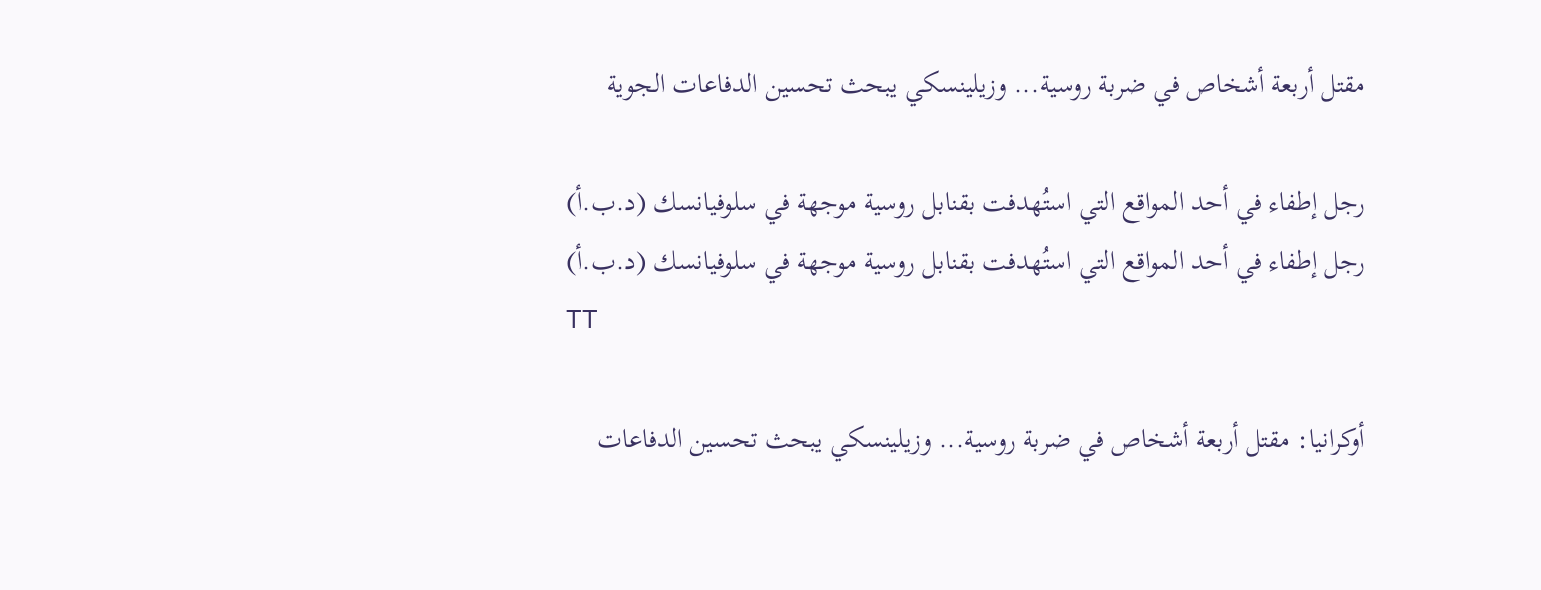مقتل أربعة أشخاص في ضربة روسية... وزيلينسكي يبحث تحسين الدفاعات الجوية

رجل إطفاء في أحد المواقع التي استُهدفت بقنابل روسية موجهة في سلوفيانسك (د.ب.أ)
رجل إطفاء في أحد المواقع التي استُهدفت بقنابل روسية موجهة في سلوفيانسك (د.ب.أ)
TT

أوكرانيا: مقتل أربعة أشخاص في ضربة روسية... وزيلينسكي يبحث تحسين الدفاعات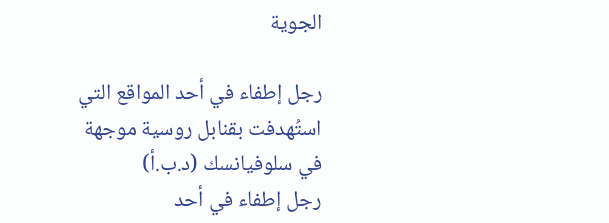الجوية

رجل إطفاء في أحد المواقع التي استُهدفت بقنابل روسية موجهة في سلوفيانسك (د.ب.أ)
رجل إطفاء في أحد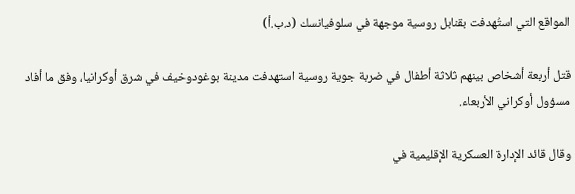المواقع التي استُهدفت بقنابل روسية موجهة في سلوفيانسك (د.ب.أ)

قتل أربعة أشخاص بينهم ثلاثة أطفال في ضربة جوية روسية استهدفت مدينة بوغودوخيف في شرق أوكرانيا، وفق ما أفاد مسؤول أوكراني الأربعاء.

وقال قائد الإدارة العسكرية الإقليمية في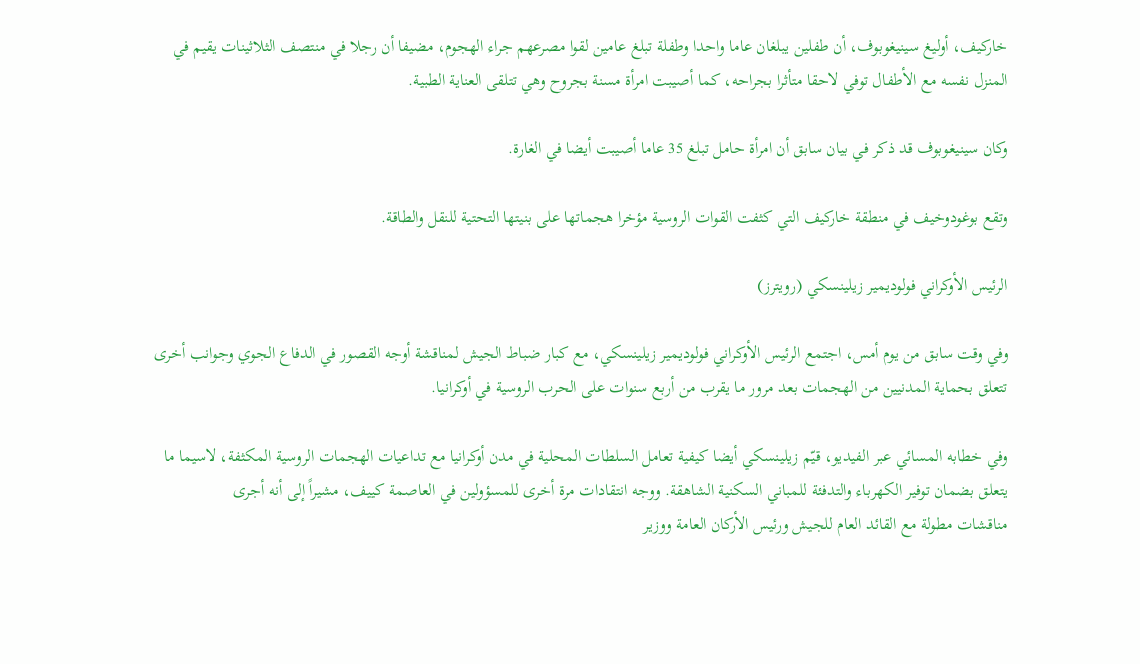خاركيف، أوليغ سينيغوبوف، أن طفلين يبلغان عاما واحدا وطفلة تبلغ عامين لقوا مصرعهم جراء الهجوم، مضيفا أن رجلا في منتصف الثلاثينات يقيم في المنزل نفسه مع الأطفال توفي لاحقا متأثرا بجراحه، كما أصيبت امرأة مسنة بجروح وهي تتلقى العناية الطبية.

وكان سينيغوبوف قد ذكر في بيان سابق أن امرأة حامل تبلغ 35 عاما أصيبت أيضا في الغارة.

وتقع بوغودوخيف في منطقة خاركيف التي كثفت القوات الروسية مؤخرا هجماتها على بنيتها التحتية للنقل والطاقة.

الرئيس الأوكراني فولوديمير زيلينسكي (رويترز)

وفي وقت سابق من يوم أمس، اجتمع الرئيس الأوكراني فولوديمير زيلينسكي، مع كبار ضباط الجيش لمناقشة أوجه القصور في الدفاع الجوي وجوانب أخرى تتعلق بحماية المدنيين من الهجمات بعد مرور ما يقرب من أربع سنوات على الحرب الروسية في أوكرانيا.

وفي خطابه المسائي ‌عبر الفيديو، قيّم ‌زيلينسكي أيضا كيفية تعامل ‌السلطات المحلية في مدن أوكرانيا مع تداعيات الهجمات الروسية المكثفة، لاسيما ما يتعلق بضمان توفير الكهرباء والتدفئة للمباني السكنية الشاهقة. ووجه انتقادات مرة أخرى للمسؤولين في العاصمة كييف، مشيراً إلى أنه أجرى مناقشات ‌مطولة ‌مع القائد العام للجيش ورئيس الأركان العامة ‌ووزير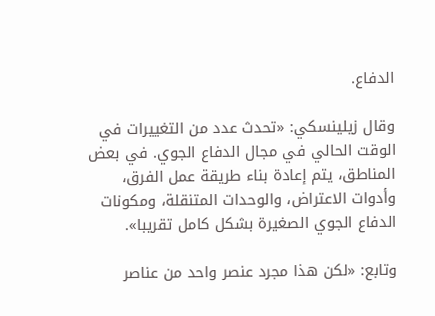الدفاع.

وقال زيلينسكي: «تحدث ‌عدد من التغييرات في الوقت الحالي في مجال الدفاع الجوي. في بعض المناطق، يتم إعادة بناء ‌طريقة عمل الفرق، وأدوات الاعتراض، والوحدات المتنقلة، ومكونات الدفاع الجوي الصغيرة بشكل كامل تقريبا».

وتابع: «لكن هذا مجرد عنصر واحد من عناصر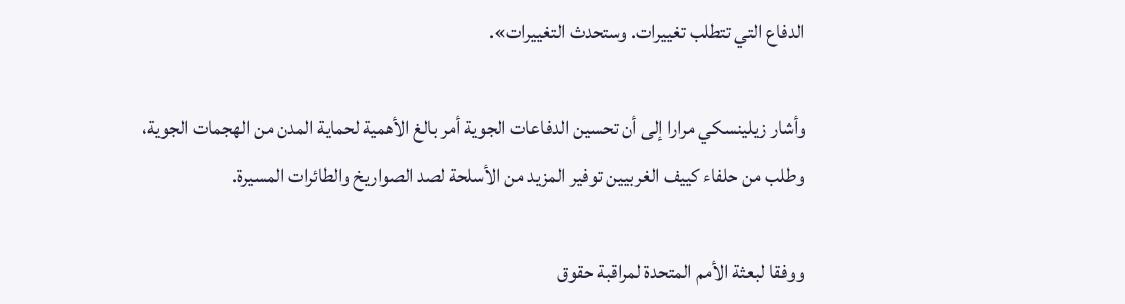الدفاع التي تتطلب تغييرات. وستحدث التغييرات».

وأشار زيلينسكي مرارا إلى أن تحسين الدفاعات الجوية أمر بالغ الأهمية لحماية المدن من الهجمات الجوية، وطلب من حلفاء كييف الغربيين توفير المزيد من الأسلحة لصد الصواريخ والطائرات المسيرة.

ووفقا لبعثة الأمم المتحدة لمراقبة حقوق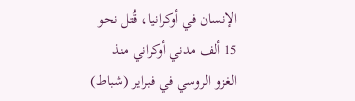الإنسان في أوكرانيا، قُتل نحو 15 ألف مدني أوكراني منذ الغزو الروسي في فبراير (شباط)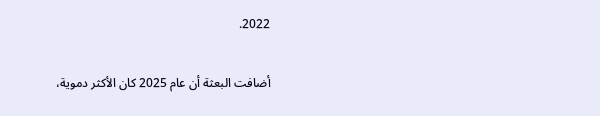2022.

أضافت البعثة أن عام 2025 كان الأكثر دموية،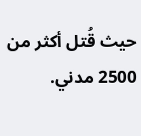حيث قُتل أكثر من 2500 مدني.